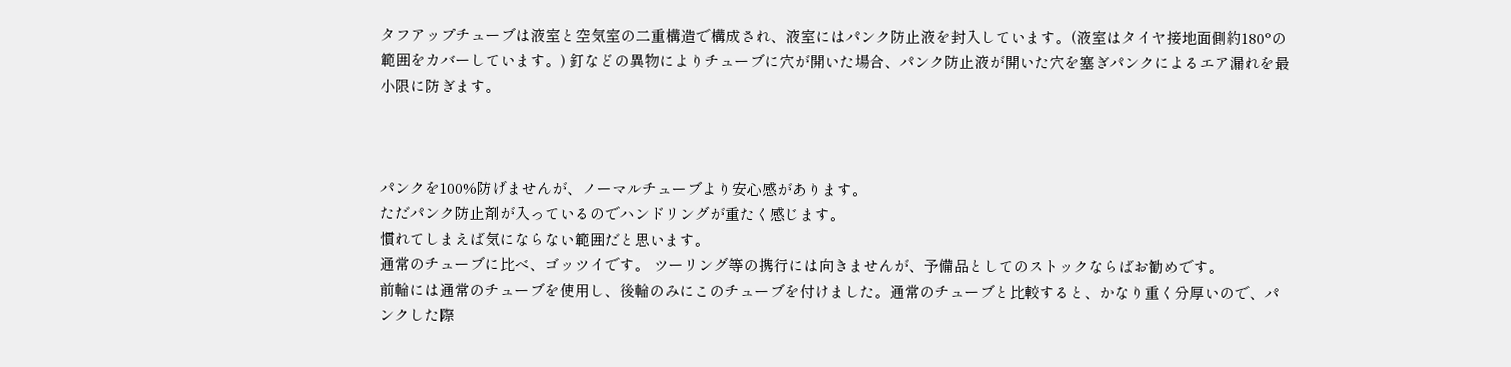タフアップチューブは液室と空気室の二重構造で構成され、液室にはパンク防止液を封入しています。(液室はタイヤ接地面側約180°の範囲をカバーしています。) 釘などの異物によりチューブに穴が開いた場合、パンク防止液が開いた穴を塞ぎパンクによるエア漏れを最小限に防ぎます。



パンクを100%防げませんが、ノーマルチューブより安心感があります。
ただパンク防止剤が入っているのでハンドリングが重たく感じます。
慣れてしまえば気にならない範囲だと思います。
通常のチューブに比べ、ゴッツイです。 ツーリング等の携行には向きませんが、予備品としてのストックならばお勧めです。
前輪には通常のチューブを使用し、後輪のみにこのチューブを付けました。通常のチューブと比較すると、かなり重く分厚いので、パンクした際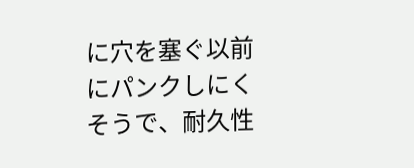に穴を塞ぐ以前にパンクしにくそうで、耐久性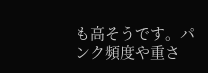も高そうです。パンク頻度や重さ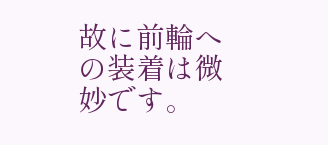故に前輪への装着は微妙です。